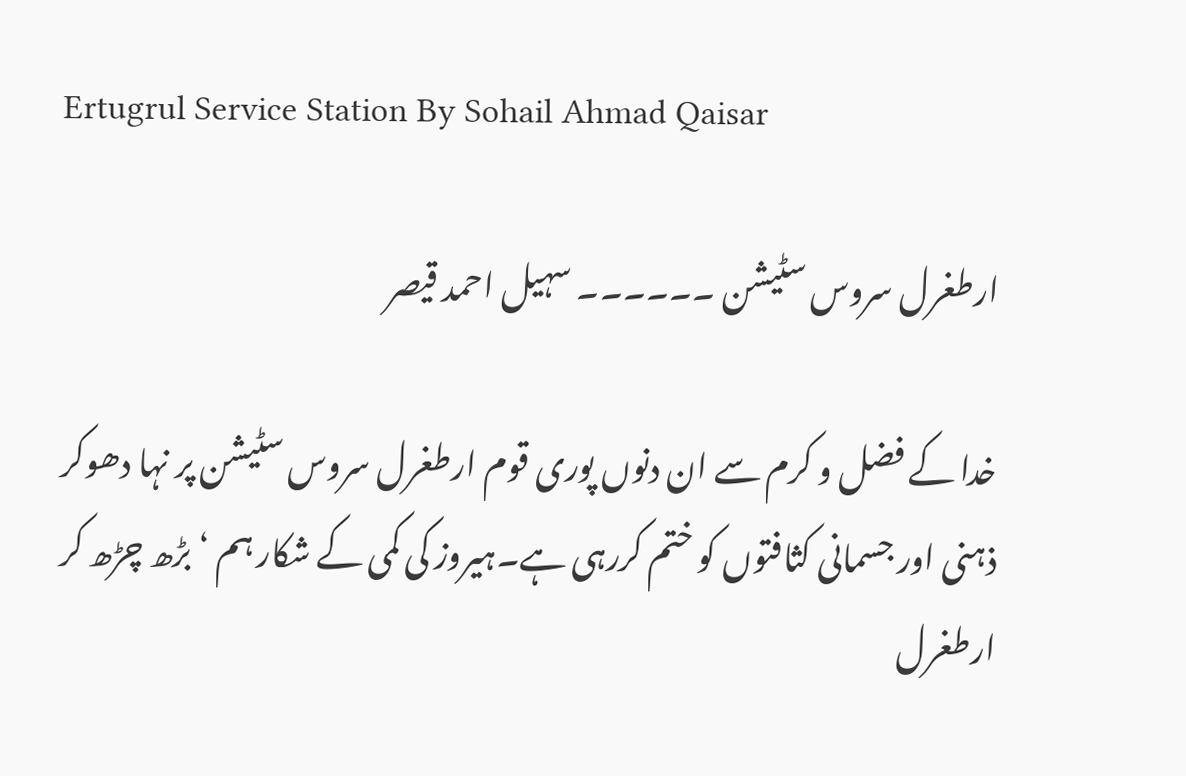Ertugrul Service Station By Sohail Ahmad Qaisar

ارطغرل سروس سٹیشن ۔۔۔۔۔۔ سہیل احمد قیصر

خدا کے فضل و کرم سے ان دنوں پوری قوم ارطغرل سروس سٹیشن پر نہا دھوکر ذہنی اور جسمانی کثافتوں کو ختم کررہی ہے۔ہیروز کی کمی کے شکار ہم ‘ بڑھ چڑھ کر ارطغرل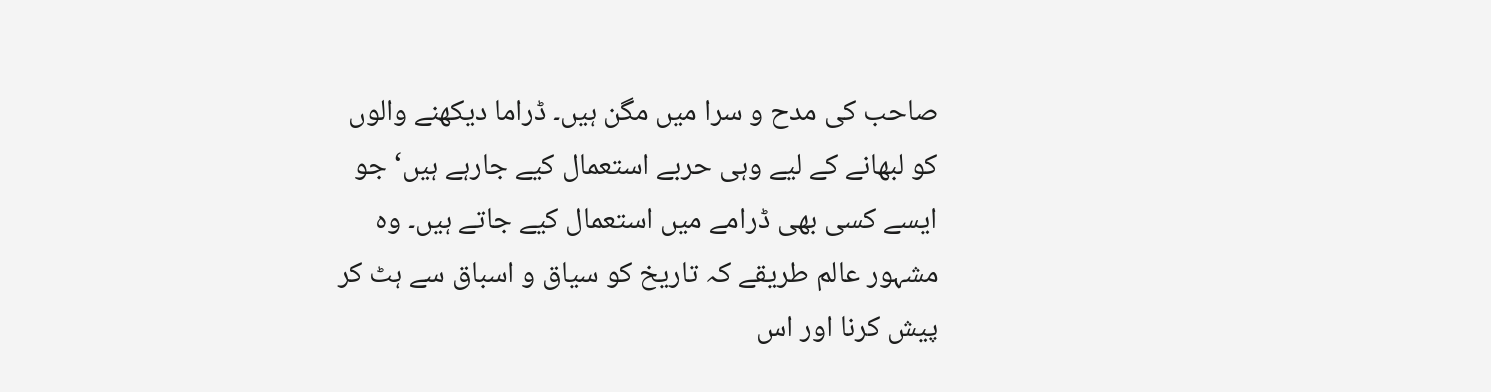صاحب کی مدح و سرا میں مگن ہیں۔ ڈراما دیکھنے والوں کو لبھانے کے لیے وہی حربے استعمال کیے جارہے ہیں‘ جو ایسے کسی بھی ڈرامے میں استعمال کیے جاتے ہیں۔ وہ مشہور عالم طریقے کہ تاریخ کو سیاق و اسباق سے ہٹ کر پیش کرنا اور اس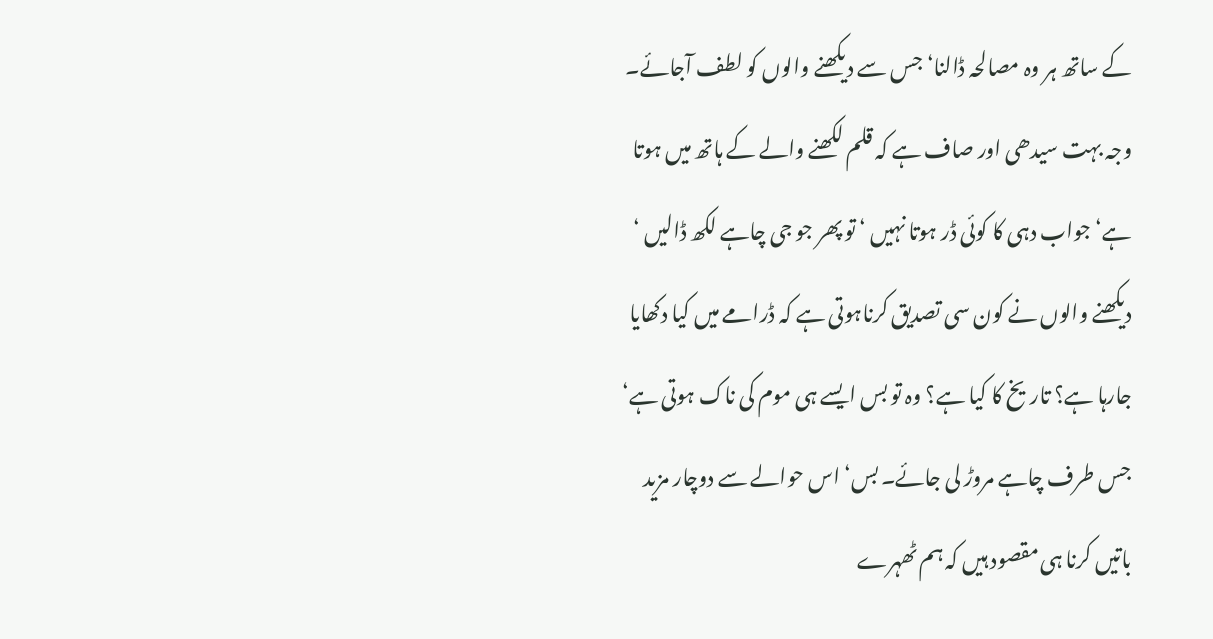کے ساتھ ہر وہ مصالحہ ڈالنا‘ جس سے دیکھنے والوں کو لطف آجائے۔ وجہ بہت سیدھی اور صاف ہے کہ قلم لکھنے والے کے ہاتھ میں ہوتا ہے‘ جواب دہی کا کوئی ڈر ہوتا نہیں ‘ تو پھر جو جی چاہے لکھ ڈالیں ‘ دیکھنے والوں نے کون سی تصدیق کرناہوتی ہے کہ ڈرامے میں کیا دکھایا جارہا ہے؟ تاریخ کا کیا ہے؟ وہ تو بس ایسے ہی موم کی ناک ہوتی ہے‘ جس طرف چاہے مروڑ لی جائے۔ بس‘ اس حوالے سے دوچار مزید باتیں کرنا ہی مقصود ہیں کہ ہم ٹھہرے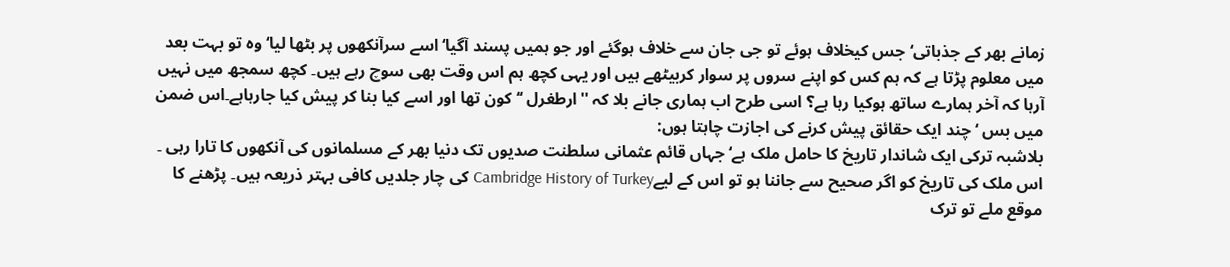زمانے بھر کے جذباتی‘ جس کیخلاف ہوئے تو جی جان سے خلاف ہوگئے اور جو ہمیں پسند آگیا‘ اسے سرآنکھوں پر بٹھا لیا‘ وہ تو بہت بعد میں معلوم پڑتا ہے کہ ہم کس کو اپنے سروں پر سوار کربیٹھے ہیں اور یہی کچھ ہم اس وقت بھی سوچ رہے ہیں۔ کچھ سمجھ میں نہیں آرہا کہ آخر ہمارے ساتھ ہوکیا رہا ہے؟ اسی طرح اب ہماری جانے بلا کہ ''ارطغرل ‘‘کون تھا اور اسے کیا بنا کر پیش کیا جارہاہے۔اس ضمن میں بس ‘چند ایک حقائق پیش کرنے کی اجازت چاہتا ہوں:
بلاشبہ ترکی ایک شاندار تاریخ کا حامل ملک ہے‘ جہاں قائم عثمانی سلطنت صدیوں تک دنیا بھر کے مسلمانوں کی آنکھوں کا تارا رہی ۔ اس ملک کی تاریخ کو اگر صحیح سے جاننا ہو تو اس کے لیےCambridge History of Turkey کی چار جلدیں کافی بہتر ذریعہ ہیں۔ پڑھنے کا موقع ملے تو ترک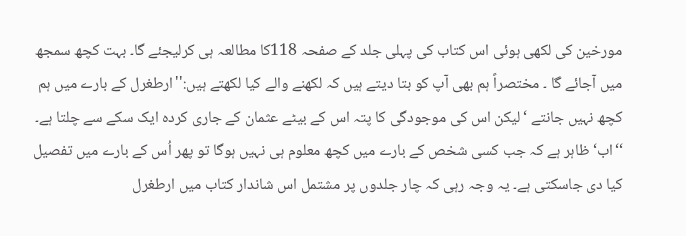مورخین کی لکھی ہوئی اس کتاب کی پہلی جلد کے صفحہ 118کا مطالعہ ہی کرلیجئے گا۔ بہت کچھ سمجھ میں آجائے گا ۔ مختصراً ہم بھی آپ کو بتا دیتے ہیں کہ لکھنے والے کیا لکھتے ہیں:''ارطغرل کے بارے میں ہم کچھ نہیں جانتے ‘لیکن اس کی موجودگی کا پتہ اس کے بیٹے عثمان کے جاری کردہ ایک سکے سے چلتا ہے۔ ‘‘اب‘ ظاہر ہے کہ جب کسی شخص کے بارے میں کچھ معلوم ہی نہیں ہوگا تو پھر اُس کے بارے میں تفصیل کیا دی جاسکتی ہے۔ یہ وجہ رہی کہ چار جلدوں پر مشتمل اس شاندار کتاب میں ارطغرل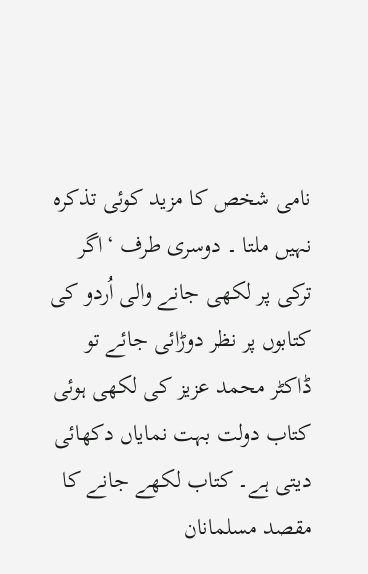نامی شخص کا مزید کوئی تذکرہ نہیں ملتا ۔ دوسری طرف ‘اگر ترکی پر لکھی جانے والی اُردو کی کتابوں پر نظر دوڑائی جائے تو ڈاکٹر محمد عزیز کی لکھی ہوئی کتاب دولت بہت نمایاں دکھائی دیتی ہے۔ کتاب لکھے جانے کا مقصد مسلمانان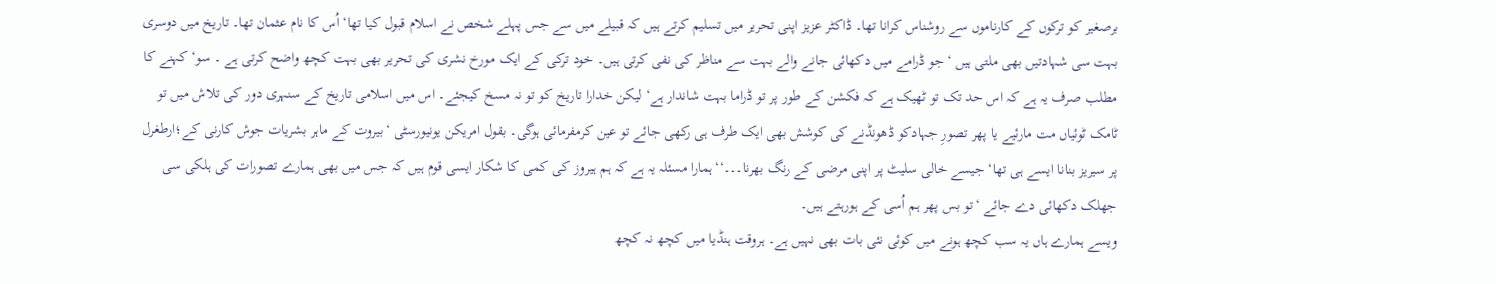برصغیر کو ترکوں کے کارناموں سے روشناس کرانا تھا۔ ڈاکٹر عزیز اپنی تحریر میں تسلیم کرتے ہیں کہ قبیلے میں سے جس پہلے شخص نے اسلام قبول کیا تھا‘ اُس کا نام عثمان تھا۔ تاریخ میں دوسری بہت سی شہادتیں بھی ملتی ہیں ‘جو ڈرامے میں دکھائی جانے والے بہت سے مناظر کی نفی کرتی ہیں۔ خود ترکی کے ایک مورخ نشری کی تحریر بھی بہت کچھ واضح کرتی ہے ۔ سو‘ کہنے کا مطلب صرف یہ ہے کہ اس حد تک تو ٹھیک ہے کہ فکشن کے طور پر تو ڈراما بہت شاندار ہے‘ لیکن خدارا تاریخ کو تو نہ مسخ کیجئے۔ اس میں اسلامی تاریخ کے سنہری دور کی تلاش میں تو ٹامک ٹوئیاں مت مارئیے یا پھر تصورِ جہادکو ڈھونڈنے کی کوشش بھی ایک طرف ہی رکھی جائے تو عین کرمفرمائی ہوگی۔ بقول امریکن یونیورسٹی ‘بیروت کے ماہر بشریات جوش کارنی کے؛ارطغرل پر سیریز بنانا ایسے ہی تھا‘ جیسے خالی سلیٹ پر اپنی مرضی کے رنگ بھرنا۔۔۔‘‘ہمارا مسئلہ یہ ہے کہ ہم ہیروز کی کمی کا شکار ایسی قوم ہیں کہ جس میں بھی ہمارے تصورات کی ہلکی سی جھلک دکھائی دے جائے ‘تو بس پھر ہم اُسی کے ہورہتے ہیں۔
ویسے ہمارے ہاں یہ سب کچھ ہونے میں کوئی نئی بات بھی نہیں ہے۔ ہروقت ہنڈیا میں کچھ نہ کچھ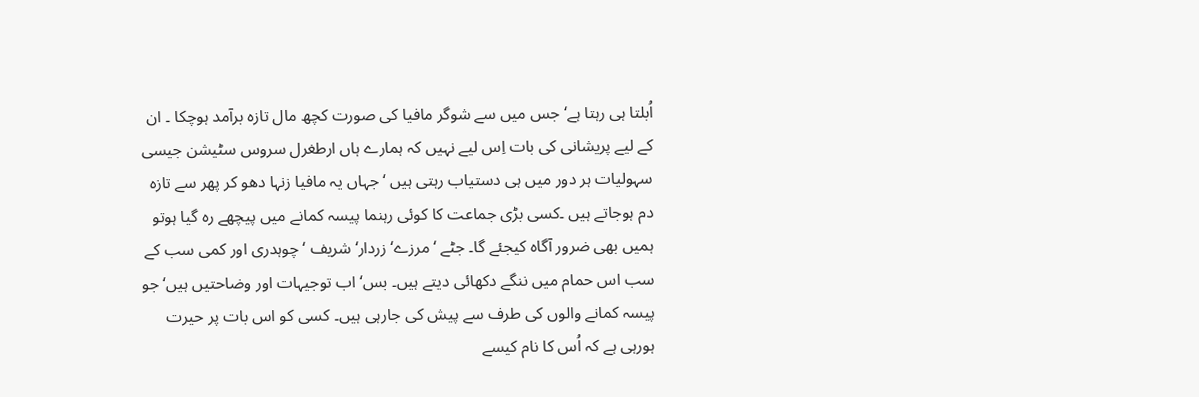اُبلتا ہی رہتا ہے‘ جس میں سے شوگر مافیا کی صورت کچھ مال تازہ برآمد ہوچکا ۔ ان کے لیے پریشانی کی بات اِس لیے نہیں کہ ہمارے ہاں ارطغرل سروس سٹیشن جیسی سہولیات ہر دور میں ہی دستیاب رہتی ہیں ‘جہاں یہ مافیا زنہا دھو کر پھر سے تازہ دم ہوجاتے ہیں ۔کسی بڑی جماعت کا کوئی رہنما پیسہ کمانے میں پیچھے رہ گیا ہوتو ہمیں بھی ضرور آگاہ کیجئے گا۔ جٹے ‘مرزے‘ زردار‘ شریف ‘ چوہدری اور کمی سب کے سب اس حمام میں ننگے دکھائی دیتے ہیں۔ بس‘ اب توجیہات اور وضاحتیں ہیں‘ جو پیسہ کمانے والوں کی طرف سے پیش کی جارہی ہیں۔ کسی کو اس بات پر حیرت ہورہی ہے کہ اُس کا نام کیسے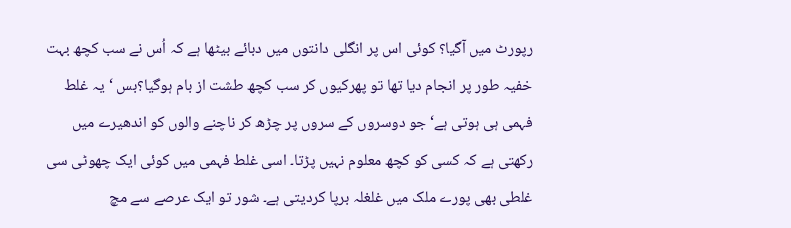رپورٹ میں آگیا؟ کوئی اس پر انگلی دانتوں میں دبائے بیٹھا ہے کہ اُس نے سب کچھ بہت خفیہ طور پر انجام دیا تھا تو پھرکیوں کر سب کچھ طشت از بام ہوگیا؟بس ‘یہ غلط فہمی ہی ہوتی ہے‘ جو دوسروں کے سروں پر چڑھ کر ناچنے والوں کو اندھیرے میں رکھتی ہے کہ کسی کو کچھ معلوم نہیں پڑتا۔ اسی غلط فہمی میں کوئی ایک چھوٹی سی غلطی بھی پورے ملک میں غلغلہ برپا کردیتی ہے۔ شور تو ایک عرصے سے مچ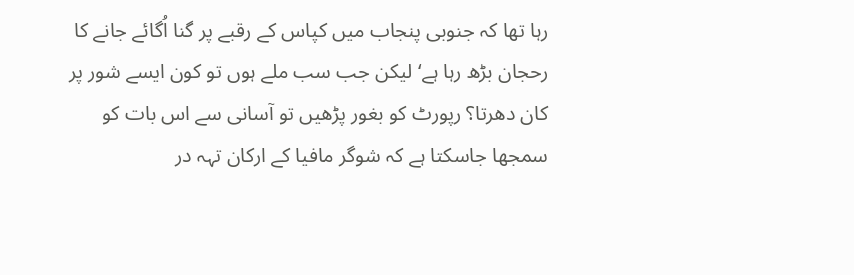رہا تھا کہ جنوبی پنجاب میں کپاس کے رقبے پر گنا اُگائے جانے کا رحجان بڑھ رہا ہے‘ لیکن جب سب ملے ہوں تو کون ایسے شور پر کان دھرتا؟ رپورٹ کو بغور پڑھیں تو آسانی سے اس بات کو سمجھا جاسکتا ہے کہ شوگر مافیا کے ارکان تہہ در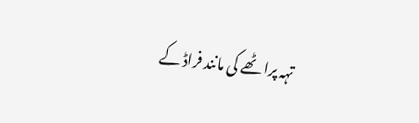تہہ پرا ٹھے کی مانند فراڈ کے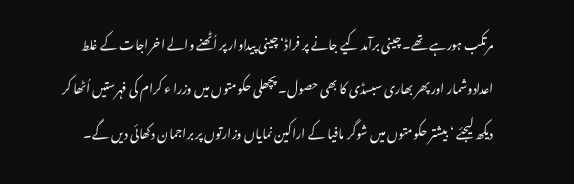مرتکب ہورہے تھے۔ چینی برآمد کیے جانے پر فراڈ‘ چینی پیداوار پر اُٹھنے والے اخراجات کے غلط اعدادوشمار اور پھر بھاری سبسڈی کا بھی حصول۔ پچھلی حکومتوں میں وزرا ء کرام کی فہرستیں اُٹھا کر دیکھ لیجئے ‘ بیشتر حکومتوں میں شوگر مافیا کے اراکین نمایاں وزارتوں پر براجمان دکھائی دیں گے۔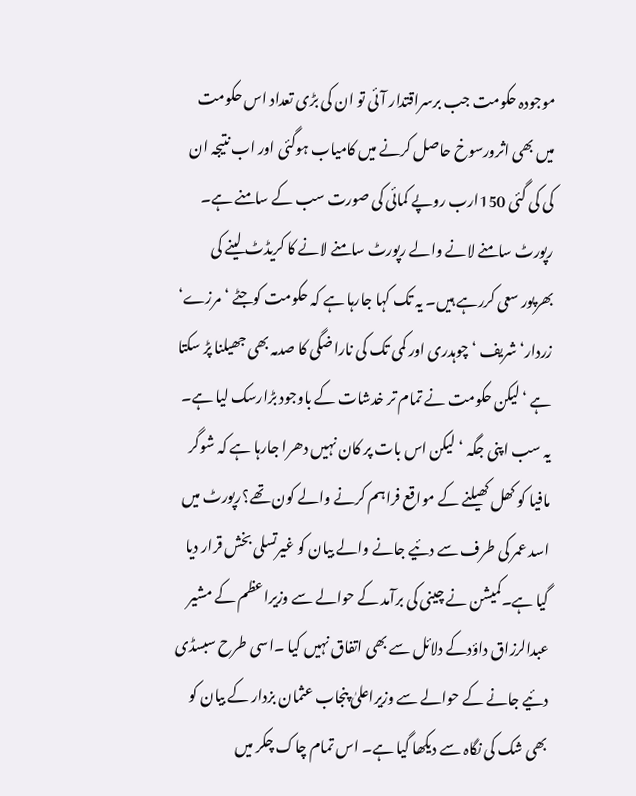موجودہ حکومت جب برسراقتدار آئی تو ان کی بڑی تعداد اس حکومت میں بھی اثرورسوخ حاصل کرنے میں کامیاب ہوگئی اور اب نتیجہ ان کی کی گئی 150ارب روپے کمائی کی صورت سب کے سامنے ہے۔
رپورٹ سامنے لانے والے رپورٹ سامنے لانے کا کریڈٹ لینے کی بھرپور سعی کررہے ہیں۔ یہ تک کہا جارہا ہے کہ حکومت کوجٹے ‘مرزے‘ زردار‘ شریف ‘ چوہدری اور کمی تک کی ناراضگی کا صدمہ بھی جھیلنا پڑ سکتا ہے ‘لیکن حکومت نے تمام تر خدشات کے باوجود بڑارسک لیا ہے۔ یہ سب اپنی جگہ ‘ لیکن اس بات پر کان نہیں دھرا جارہا ہے کہ شوگر مافیا کو کھل کھیلنے کے مواقع فراہم کرنے والے کون تھے؟رپورٹ میں اسد عمر کی طرف سے دئیے جانے والے بیان کو غیرتسلی بخش قرار دیا گیا ہے۔کمیشن نے چینی کی برآمد کے حوالے سے وزیراعظم کے مشیر عبدالرزاق داؤدکے دلائل سے بھی اتفاق نہیں کیا ۔اسی طرح سبسڈی دئیے جانے کے حوالے سے وزیراعلیٰ پنجاب عثمان بزدار کے بیان کو بھی شک کی نگاہ سے دیکھا گیا ہے۔ اس تمام چاک چکر میں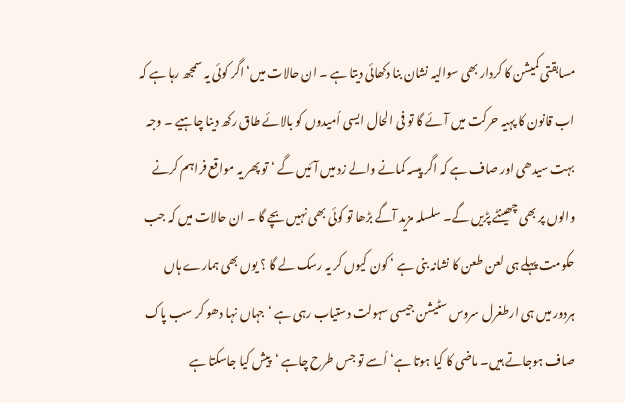مسابقتی کمیشن کا کردار بھی سوالیہ نشان بنا دکھائی دیتا ہے ۔ ان حالات میں‘ اگر کوئی یہ سمجھ رہا ہے کہ اب قانون کا پہیہ حرکت میں آئے گا تو فی الحال ایسی اُمیدوں کو بالائے طاق رکھ دینا چاہیے ۔ وجہ بہت سیدھی اور صاف ہے کہ اگر پیسہ کمانے والے زد میں آئیں گے ‘تو پھر یہ مواقع فراہم کرنے والوں پر بھی چھینٹے پڑیں گے۔ سلسلہ مزید آگے بڑھا تو کوئی بھی نہیں بچے گا ۔ ان حالات میں کہ جب حکومت پہلے ہی لعن طعن کا نشانہ بنی ہے ‘ کون کیوں کر یہ رسک لے گا ؟ یوں بھی ہمارے ہاں ہردور میں ہی ارطغرل سروس سٹیشن جیسی سہولت دستیاب رہی ہے ‘جہاں نہا دھو کر سب پاک صاف ہوجاتے ہیں۔ ماضی کا کیا ہوتا ہے‘ اُسے تو جس طرح چاہے ‘پیش کیا جاسکتا ہے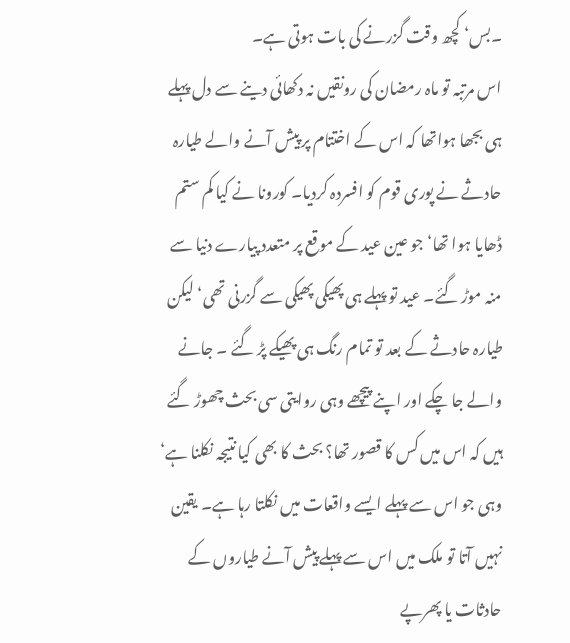۔بس‘ کچھ وقت گزرنے کی بات ہوتی ہے۔
اس مرتبہ تو ماہ رمضان کی رونقیں نہ دکھائی دینے سے دل پہلے ہی بجھا ہواتھا کہ اس کے اختتام پر پیش آنے والے طیارہ حادثے نے پوری قوم کو افسردہ کردیا۔ کورونا نے کیا کم ستم ڈھایا ہوا تھا‘ جو عین عید کے موقع پر متعدد پیارے دنیا سے منہ موڑ گئے۔ عید تو پہلے ہی پھیکی پھیکی سے گزرنی تھی‘ لیکن طیارہ حادثے کے بعد تو تمام رنگ ہی پھیکے پڑ گئے ۔ جانے والے جا چکے اور اپنے پیچھے وہی روایتی سی بحث چھوڑ گئے ہیں کہ اس میں کس کا قصور تھا؟ بحث کا بھی کیا نتیجہ نکلنا ہے‘ وہی جو اس سے پہلے ایسے واقعات میں نکلتا رہا ہے۔ یقین نہیں آتا تو ملک میں اس سے پہلے پیش آنے طیاروں کے حادثات یا پھرپے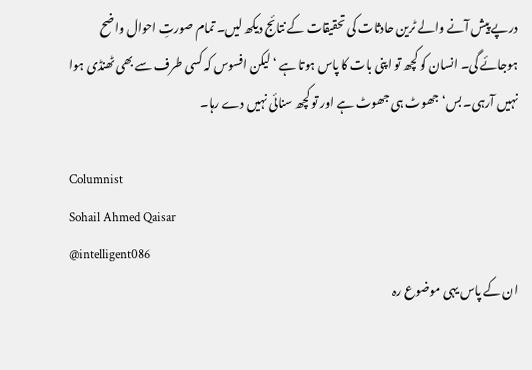درپے پیش آنے والے ٹرین حادثات کی تحقیقات کے نتائج دیکھ لیں۔ تمام صورتِ احوال واضح ہوجائے گی۔ انسان کو کچھ تو اپنی بات کا پاس ہوتا ہے ‘لیکن افسوس کہ کسی طرف سے بھی ٹھنڈی ہوا نہیں آرہی۔ بس‘ جھوٹ ہی جھوٹ ہے اور تو کچھ سنائی نہیں دے رہا۔

Columnist
Sohail Ahmed Qaisar
@intelligent086
ان کے پاس یہی موضوع رہ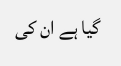گیا ہے ان کی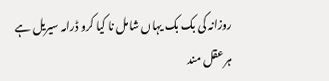روزانہ کی بک بک یہاں شامل نا کیا کرو ڈرامہ سیریل ہے ہر عقل مند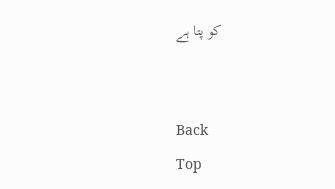کو پتا ہے


Back
Top